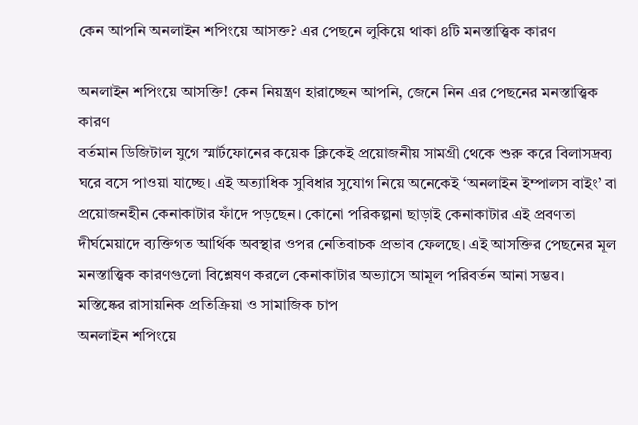কেন আপনি অনলাইন শপিংয়ে আসক্ত? এর পেছনে লুকিয়ে থাকা ৪টি মনস্তাত্ত্বিক কারণ

অনলাইন শপিংয়ে আসক্তি! কেন নিয়ন্ত্রণ হারাচ্ছেন আপনি, জেনে নিন এর পেছনের মনস্তাত্ত্বিক কারণ
বর্তমান ডিজিটাল যুগে স্মার্টফোনের কয়েক ক্লিকেই প্রয়োজনীয় সামগ্রী থেকে শুরু করে বিলাসদ্রব্য ঘরে বসে পাওয়া যাচ্ছে। এই অত্যাধিক সুবিধার সুযোগ নিয়ে অনেকেই ‘অনলাইন ইম্পালস বাইং’ বা প্রয়োজনহীন কেনাকাটার ফাঁদে পড়ছেন। কোনো পরিকল্পনা ছাড়াই কেনাকাটার এই প্রবণতা দীর্ঘমেয়াদে ব্যক্তিগত আর্থিক অবস্থার ওপর নেতিবাচক প্রভাব ফেলছে। এই আসক্তির পেছনের মূল মনস্তাত্ত্বিক কারণগুলো বিশ্লেষণ করলে কেনাকাটার অভ্যাসে আমূল পরিবর্তন আনা সম্ভব।
মস্তিষ্কের রাসায়নিক প্রতিক্রিয়া ও সামাজিক চাপ
অনলাইন শপিংয়ে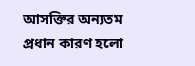আসক্তির অন্যতম প্রধান কারণ হলো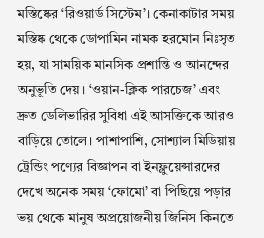মস্তিষ্কের ‘রিওয়ার্ড সিস্টেম’। কেনাকাটার সময় মস্তিষ্ক থেকে ডোপামিন নামক হরমোন নিঃসৃত হয়, যা সাময়িক মানসিক প্রশান্তি ও আনন্দের অনুভূতি দেয়। ‘ওয়ান-ক্লিক পারচেজ’ এবং দ্রুত ডেলিভারির সুবিধা এই আসক্তিকে আরও বাড়িয়ে তোলে। পাশাপাশি, সোশ্যাল মিডিয়ায় ট্রেন্ডিং পণ্যের বিজ্ঞাপন বা ইনফ্লুয়েন্সারদের দেখে অনেক সময় ‘ফোমো’ বা পিছিয়ে পড়ার ভয় থেকে মানুষ অপ্রয়োজনীয় জিনিস কিনতে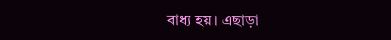বাধ্য হয়। এছাড়া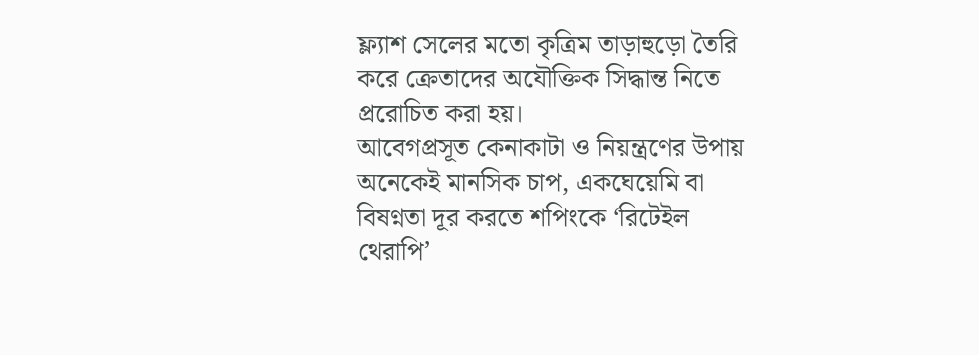ফ্ল্যাশ সেলের মতো কৃত্রিম তাড়াহুড়ো তৈরি করে ক্রেতাদের অযৌক্তিক সিদ্ধান্ত নিতে প্ররোচিত করা হয়।
আবেগপ্রসূত কেনাকাটা ও নিয়ন্ত্রণের উপায়
অনেকেই মানসিক চাপ, একঘেয়েমি বা বিষণ্নতা দূর করতে শপিংকে ‘রিটেইল থেরাপি’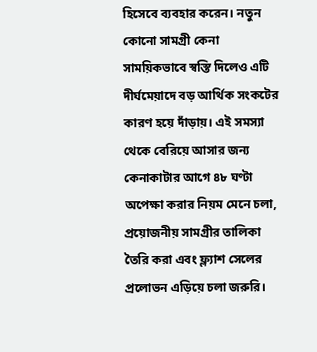হিসেবে ব্যবহার করেন। নতুন কোনো সামগ্রী কেনা সাময়িকভাবে স্বস্তি দিলেও এটি দীর্ঘমেয়াদে বড় আর্থিক সংকটের কারণ হয়ে দাঁড়ায়। এই সমস্যা থেকে বেরিয়ে আসার জন্য কেনাকাটার আগে ৪৮ ঘণ্টা অপেক্ষা করার নিয়ম মেনে চলা, প্রয়োজনীয় সামগ্রীর তালিকা তৈরি করা এবং ফ্ল্যাশ সেলের প্রলোভন এড়িয়ে চলা জরুরি।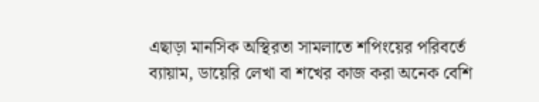এছাড়া মানসিক অস্থিরতা সামলাতে শপিংয়ের পরিবর্তে ব্যায়াম, ডায়েরি লেখা বা শখের কাজ করা অনেক বেশি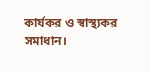কার্যকর ও স্বাস্থ্যকর সমাধান।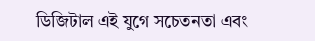ডিজিটাল এই যুগে সচেতনতা এবং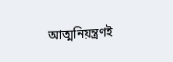আত্মনিয়ন্ত্রণই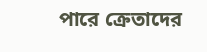পারে ক্রেতাদের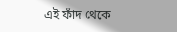এই ফাঁদ থেকে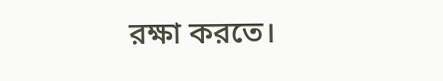রক্ষা করতে।